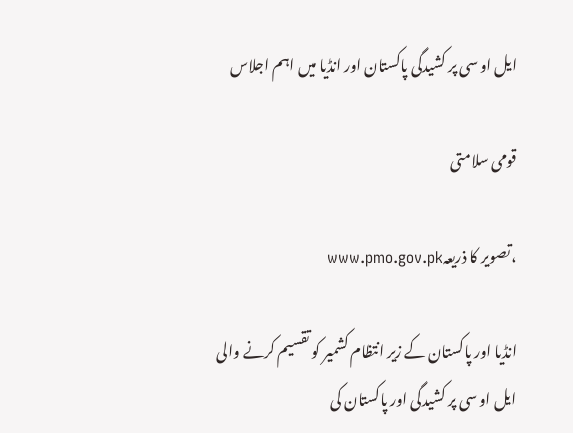ایل او سی پر کشیدگی پاکستان اور انڈیا میں اہم اجلاس

قومی سلامتی

،تصویر کا ذریعہwww.pmo.gov.pk

انڈیا اور پاکستان کے زیر انتظام کشمیر کو تقسیم کرنے والی ایل او سی پر کشیدگی اور پاکستان کی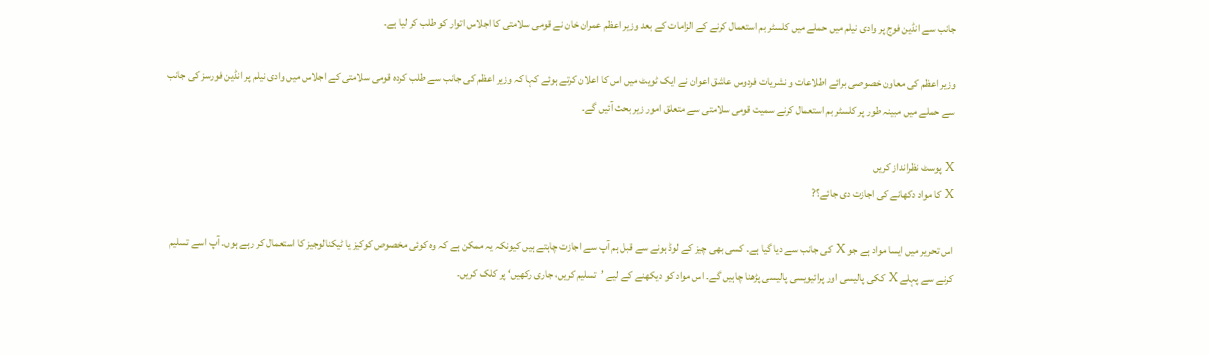جانب سے انڈین فوج پر وادی نیلم میں حملے میں کلسٹر بم استعمال کرنے کے الزامات کے بعد وزیر اعظم عمران خان نے قومی سلامتی کا اجلاس اتوار کو طلب کر لیا ہے۔

وزیر اعظم کی معاون خصوصی برائے اطلاعات و نشریات فردوس عاشق اعوان نے ایک ٹویٹ میں اس کا اعلان کرتے ہوئے کہا کہ وزیر اعظم کی جانب سے طلب کردہ قومی سلامتی کے اجلاس میں وادی نیلم پر انڈین فورسز کی جانب سے حملے میں مبینہ طور پر کلسٹر بم استعمال کرنے سمیت قومی سلامتی سے متعلق امور زیر بحث آئیں گے۔

X پوسٹ نظرانداز کریں
X کا مواد دکھانے کی اجازت دی جائے؟?

اس تحریر میں ایسا مواد ہے جو X کی جانب سے دیا گیا ہے۔ کسی بھی چیز کے لوڈ ہونے سے قبل ہم آپ سے اجازت چاہتے ہیں کیونکہ یہ ممکن ہے کہ وہ کوئی مخصوص کوکیز یا ٹیکنالوجیز کا استعمال کر رہے ہوں۔ آپ اسے تسلیم کرنے سے پہلے X ککی پالیسی اور پرائیویسی پالیسی پڑھنا چاہیں گے۔ اس مواد کو دیکھنے کے لیے ’تسلیم کریں، جاری رکھیں‘ پر کلک کریں۔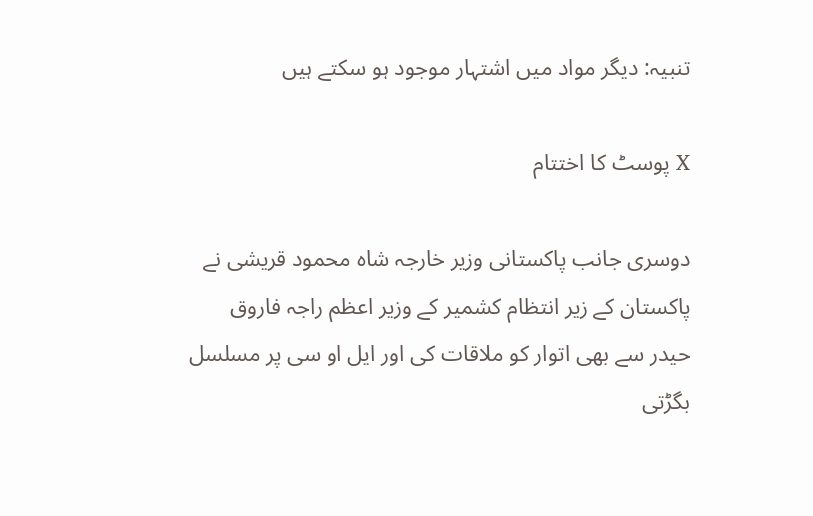تنبیہ: دیگر مواد میں اشتہار موجود ہو سکتے ہیں

X پوسٹ کا اختتام

دوسری جانب پاکستانی وزیر خارجہ شاہ محمود قریشی نے پاکستان کے زیر انتظام کشمیر کے وزیر اعظم راجہ فاروق حیدر سے بھی اتوار کو ملاقات کی اور ایل او سی پر مسلسل بگڑتی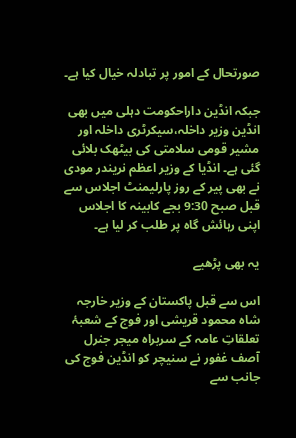صورتحال کے امور پر تبادلہ خیال کیا ہے۔

جبکہ انڈین داراحکومت دہلی میں بھی انڈین وزیر داخلہ،سیکرٹری داخلہ اور مشیر قومی سلامتی کی بیٹھک بلائی گئی ہے۔ انڈیا کے وزیر اعظم نریندر مودی نے بھی پیر کے روز پارلیمنٹ اجلاس سے قبل صبح 9:30 بجے کابینہ کا اجلاس اپنی رہائش گاہ پر طلب کر لیا ہے۔

یہ بھی پڑھیے

اس سے قبل پاکستان کے وزیر خارجہ شاہ محمود قریشی اور فوج کے شعبۂ تعلقاتِ عامہ کے سربراہ میجر جنرل آصف غفور نے سنیچر کو انڈین فوج کی جانب سے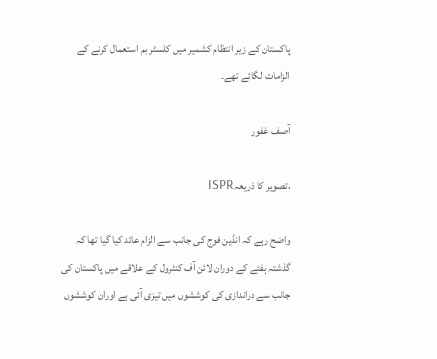پاکستان کے زیر انتظام کشمیر میں کلسٹر بم استعمال کرنے کے الزامات لگائے تھے۔

آصف غفور

،تصویر کا ذریعہISPR

واضح رہے کہ انڈین فوج کی جانب سے الزام عائد کیا گیا تھا کہ گذشتہ ہفتے کے دوران لائن آف کنٹرول کے علاقے میں پاکستان کی جانب سے دراندازی کی کوششوں میں تیزی آئی ہے اوران کوششوں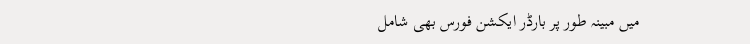میں مبینہ طور پر بارڈر ایکشن فورس بھی شامل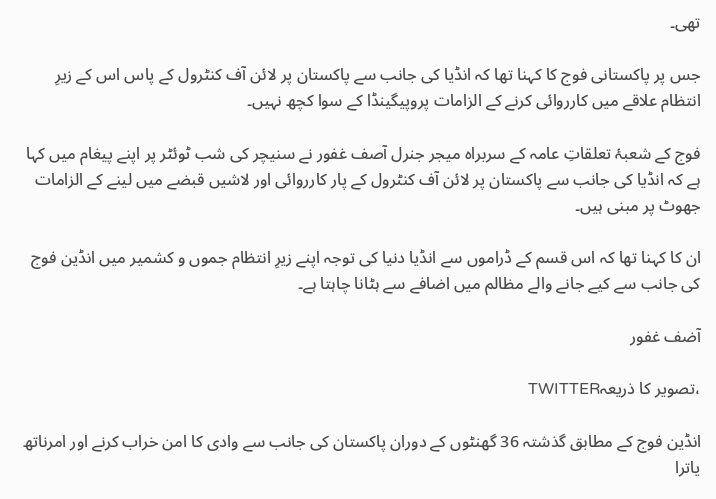تھی۔

جس پر پاکستانی فوج کا کہنا تھا کہ انڈیا کی جانب سے پاکستان پر لائن آف کنٹرول کے پاس اس کے زیرِ انتظام علاقے میں کارروائی کرنے کے الزامات پروپیگینڈا کے سوا کچھ نہیں۔

فوج کے شعبۂ تعلقاتِ عامہ کے سربراہ میجر جنرل آصف غفور نے سنیچر کی شب ٹوئٹر پر اپنے پیغام میں کہا ہے کہ انڈیا کی جانب سے پاکستان پر لائن آف کنٹرول کے پار کارروائی اور لاشیں قبضے میں لینے کے الزامات جھوٹ پر مبنی ہیں۔

ان کا کہنا تھا کہ اس قسم کے ڈراموں سے انڈیا دنیا کی توجہ اپنے زیرِ انتظام جموں و کشمیر میں انڈین فوج کی جانب سے کیے جانے والے مظالم میں اضافے سے ہٹانا چاہتا ہے۔

آضف غفور

،تصویر کا ذریعہTWITTER

انڈین فوج کے مطابق گذشتہ 36 گھنٹوں کے دوران پاکستان کی جانب سے وادی کا امن خراب کرنے اور امرناتھ یاترا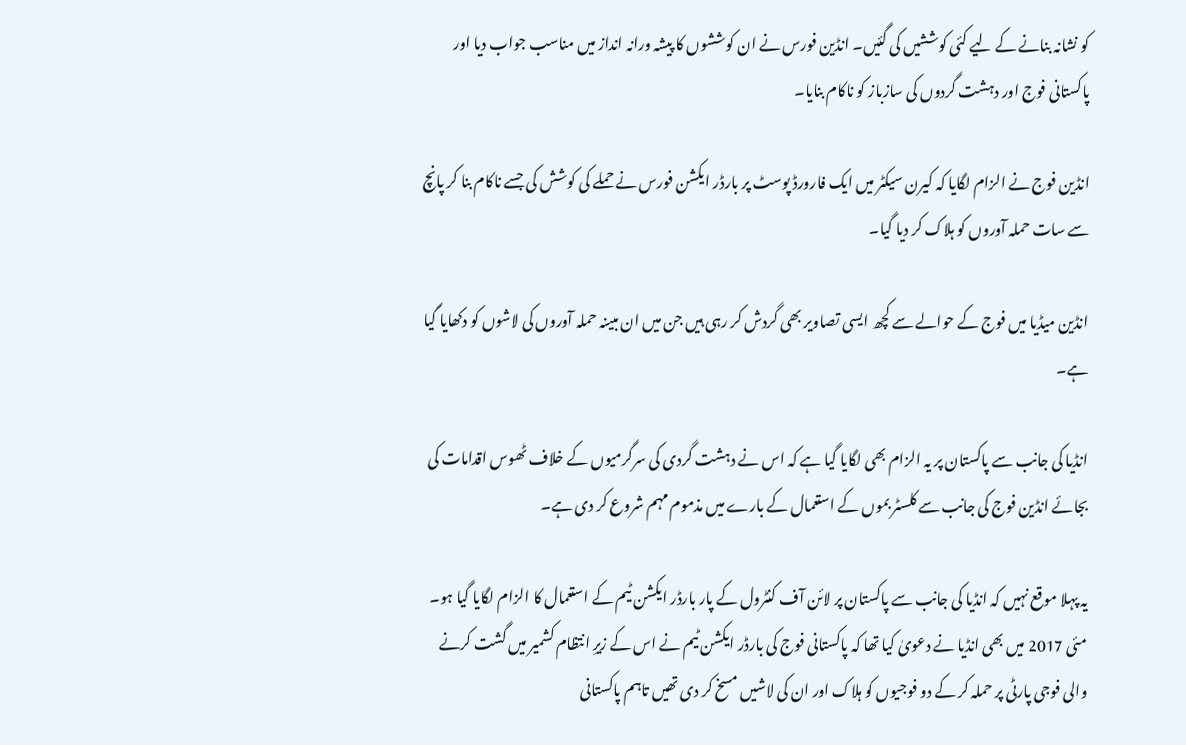کو نشانہ بنانے کے لیے کئی کوششیں کی گئیں۔ انڈین فورس نے ان کوششوں کا پیشہ ورانہ انداز میں مناسب جواب دیا اور پاکستانی فوج اور دہشت گردوں کی سازباز کو ناکام بنایا۔

انڈین فوج نے الزام لگایا کہ کیرن سیکٹر میں ایک فارورڈ پوسٹ پر بارڈر ایکشن فورس نے حملے کی کوشش کی جسے ناکام بنا کر پانچ سے سات حملہ آوروں کو ہلاک کر دیا گیا۔

انڈین میڈیا میں فوج کے حوالے سے کچھ ایسی تصاویر بھی گردش کر رہی ہیں جن میں ان مبینہ حملہ آوروں کی لاشوں کو دکھایا گیا ہے۔

انڈیا کی جانب سے پاکستان پر یہ الزام بھی لگایا گیا ہے کہ اس نے دہشت گردی کی سرگرمیوں کے خلاف ٹھوس اقدامات کی بجائے انڈین فوج کی جانب سے کلسٹر بموں کے استعمال کے بارے میں مذموم مہم شروع کر دی ہے۔

یہ پہلا موقع نہیں کہ انڈیا کی جانب سے پاکستان پر لائن آف کنٹرول کے پار بارڈر ایکشن ٹیم کے استعمال کا الزام لگایا گیا ہو۔ مئی 2017 میں بھی انڈیا نے دعویٰ کیا تھا کہ پاکستانی فوج کی بارڈر ایکشن ٹیم نے اس کے زیرِ انتظام کشمیر میں گشت کرنے والی فوجی پارٹی پر حملہ کر کے دو فوجیوں کو ہلاک اور ان کی لاشیں مسخ کر دی تھیں تاہم پاکستانی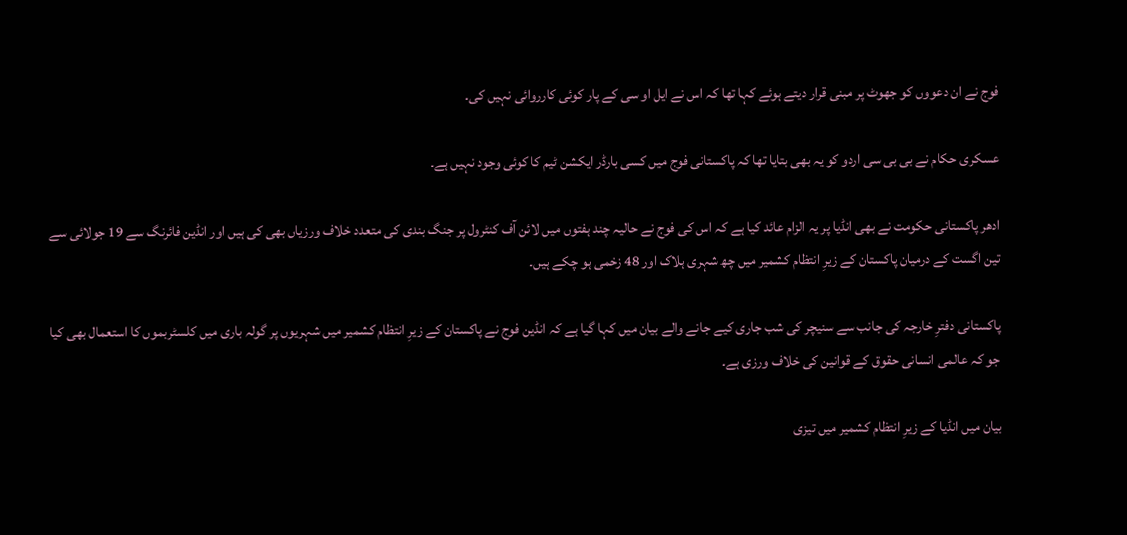فوج نے ان دعووں کو جھوٹ پر مبنی قرار دیتے ہوئے کہا تھا کہ اس نے ایل او سی کے پار کوئی کارروائی نہیں کی۔

عسکری حکام نے بی بی سی اردو کو یہ بھی بتایا تھا کہ پاکستانی فوج میں کسی بارڈر ایکشن ٹیم کا کوئی وجود نہیں ہے۔

ادھر پاکستانی حکومت نے بھی انڈیا پر یہ الزام عائد کیا ہے کہ اس کی فوج نے حالیہ چند ہفتوں میں لائن آف کنٹرول پر جنگ بندی کی متعدد خلاف ورزیاں بھی کی ہیں اور انڈین فائرنگ سے 19 جولائی سے تین اگست کے درمیان پاکستان کے زیرِ انتظام کشمیر میں چھ شہری ہلاک اور 48 زخمی ہو چکے ہیں۔

پاکستانی دفترِ خارجہ کی جانب سے سنیچر کی شب جاری کیے جانے والے بیان میں کہا گیا ہے کہ انڈین فوج نے پاکستان کے زیرِ انتظام کشمیر میں شہریوں پر گولہ باری میں کلسٹربموں کا استعمال بھی کیا جو کہ عالمی انسانی حقوق کے قوانین کی خلاف ورزی ہے۔

بیان میں انڈیا کے زیرِ انتظام کشمیر میں تیزی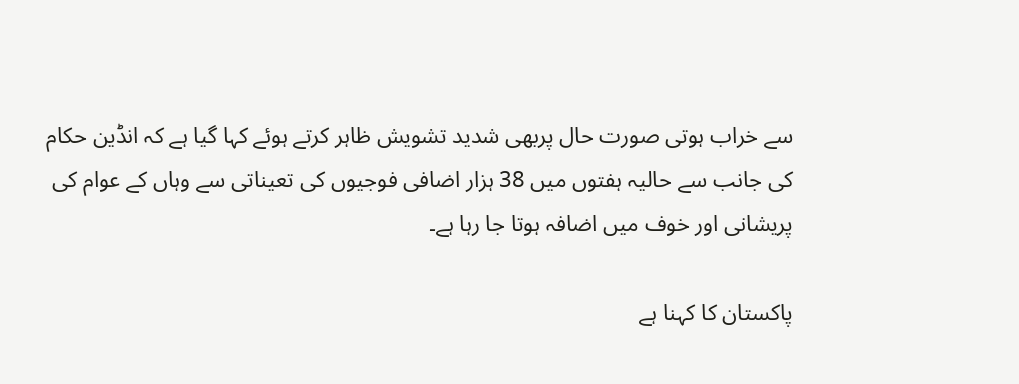سے خراب ہوتی صورت حال پربھی شدید تشویش ظاہر کرتے ہوئے کہا گیا ہے کہ انڈین حکام کی جانب سے حالیہ ہفتوں میں 38 ہزار اضافی فوجیوں کی تعیناتی سے وہاں کے عوام کی پریشانی اور خوف میں اضافہ ہوتا جا رہا ہے۔

پاکستان کا کہنا ہے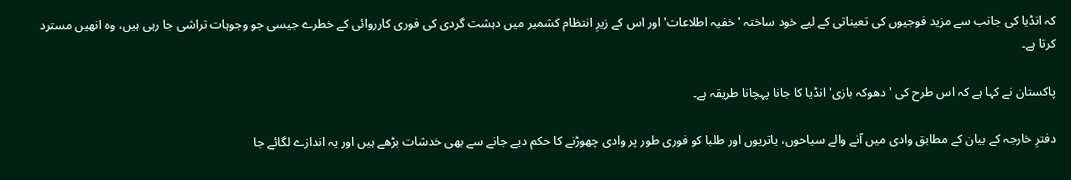کہ انڈیا کی جانب سے مزید فوجیوں کی تعیناتی کے لیے خود ساختہ 'خفیہ اطلاعات' اور اس کے زیرِ انتظام کشمیر میں دہشت گردی کی فوری کارروائی کے خطرے جیسی جو وجوہات تراشی جا رہی ہیں، وہ انھیں مسترد کرتا ہے۔

پاکستان نے کہا ہے کہ اس طرح کی 'دھوکہ بازی' انڈیا کا جانا پہچانا طریقہ ہے۔

دفترِ خارجہ کے بیان کے مطابق وادی میں آنے والے سیاحوں، یاتریوں اور طلبا کو فوری طور پر وادی چھوڑنے کا حکم دیے جانے سے بھی خدشات بڑھے ہیں اور یہ اندازے لگائے جا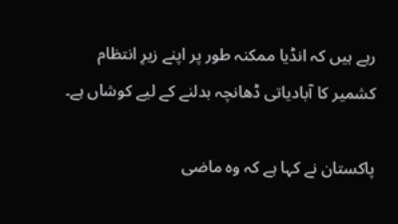رہے ہیں کہ انڈیا ممکنہ طور پر اپنے زیرِ انتظام کشمیر کا آبادیاتی ڈھانچہ بدلنے کے لیے کوشاں ہے۔

پاکستان نے کہا ہے کہ وہ ماضی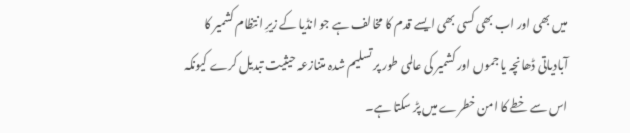میں بھی اور اب بھی کسی بھی ایسے قدم کا مخالف ہے جو انڈیا کے زیرِ انتظام کشمیر کا آبادیاتی ڈھانچہ یا جموں اور کشمیر کی عالمی طور پر تسلیم شدہ متنازعہ حیثیت تبدیل کرے کیونکہ اس سے خطے کا امن خطرے میں پڑ سکتا ہے۔